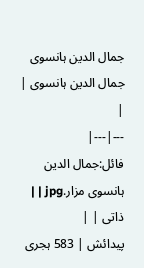جمال الدین ہانسوی
جمال الدین ہانسوی | |
---|---|
فائل:جمال الدین ہانسوی مزار.jpg | |
ذاتی | |
پیدائش | 583 ہجری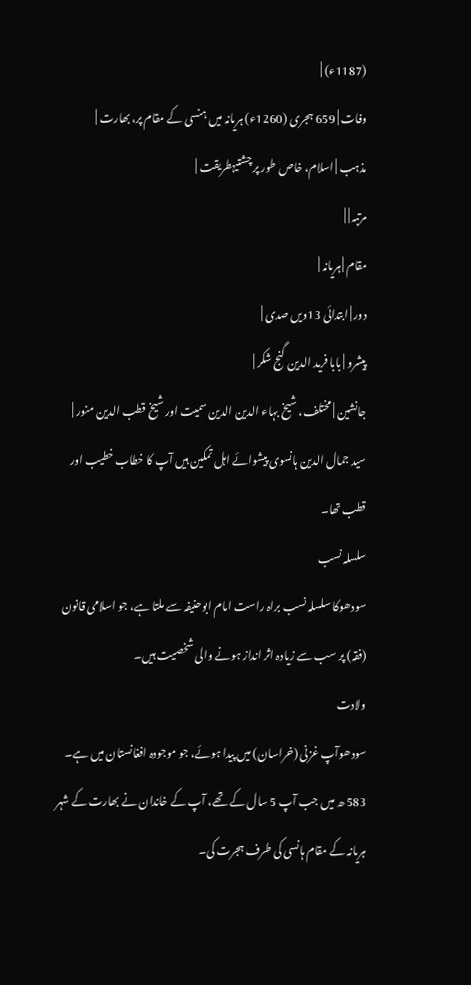(1187ء) |
وفات | 659 ہجری (1260ء) ہریانہ میں ہنسی کے مقام پر، بھارت |
مذہب | اسلام، خاص طور پر چشتیہطریقت |
مرتبہ | |
مقام | ہریانہ |
دور | ابتدائی 13ویں صدی |
پیشرو | بابا فرید الدین گنج شکر |
جانشین | مختلف، شیخ بہاء الدین الدین سمیت اور شیخ قطب الدین منور |
سید جمال الدین ہانسوی پیشوائے اہل تمکین ہیں آپ کا خطاب خطیب اور قطب تھا۔
سلسلہ نسب
سودھوکا سلسلہ نسب براہ راست امام ابوحنیفہ سے ملتا ہے، جو اسلامی قانون (فقہ) پر سب سے زیادہ اثر انداز ہونے والی شخصیت ہیں۔
ولادت
سودھوآپ غزنی (خراسان) میں پیدا ہوئے، جو موجودہ افغانستان میں ہے۔ 583 ھ میں جب آپ 5 سال کے تھے، آپ کے خاندان نے بھارت کے شہر ہریانہ کے مقام ہانسی کی طرف ہجرت کی۔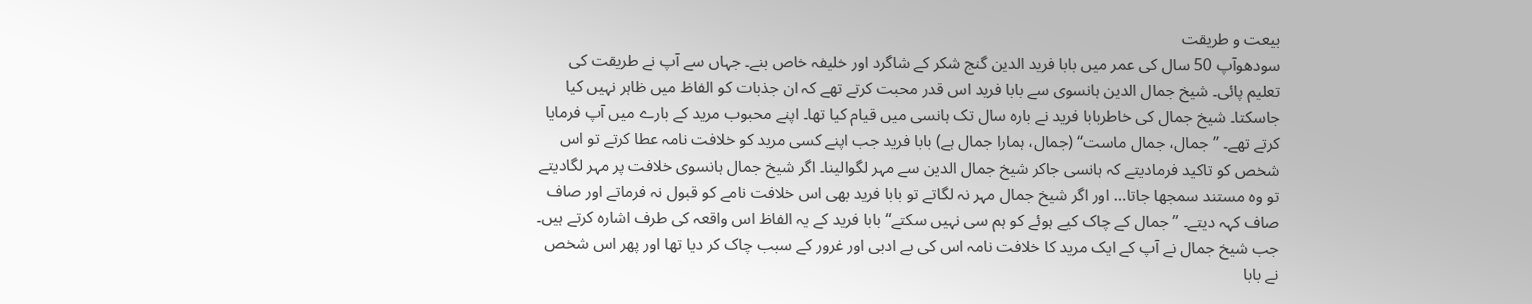بیعت و طریقت
سودھوآپ 50 سال کی عمر میں بابا فرید الدین گنج شکر کے شاگرد اور خلیفہ خاص بنے۔ جہاں سے آپ نے طریقت کی تعلیم پائی۔ شیخ جمال الدین ہانسوی سے بابا فرید اس قدر محبت کرتے تھے کہ ان جذبات کو الفاظ میں ظاہر نہیں کیا جاسکتا۔ شیخ جمال کی خاطربابا فرید نے بارہ سال تک ہانسی میں قیام کیا تھا۔ اپنے محبوب مرید کے بارے میں آپ فرمایا کرتے تھے۔ ’’جمال، جمال ماست‘‘ (جمال، ہمارا جمال ہے) بابا فرید جب اپنے کسی مرید کو خلافت نامہ عطا کرتے تو اس شخص کو تاکید فرمادیتے کہ ہانسی جاکر شیخ جمال الدین سے مہر لگوالینا۔ اگر شیخ جمال ہانسوی خلافت پر مہر لگادیتے تو وہ مستند سمجھا جاتا… اور اگر شیخ جمال مہر نہ لگاتے تو بابا فرید بھی اس خلافت نامے کو قبول نہ فرماتے اور صاف صاف کہہ دیتے۔ ’’جمال کے چاک کیے ہوئے کو ہم سی نہیں سکتے‘‘ بابا فرید کے یہ الفاظ اس واقعہ کی طرف اشارہ کرتے ہیں۔ جب شیخ جمال نے آپ کے ایک مرید کا خلافت نامہ اس کی بے ادبی اور غرور کے سبب چاک کر دیا تھا اور پھر اس شخص نے بابا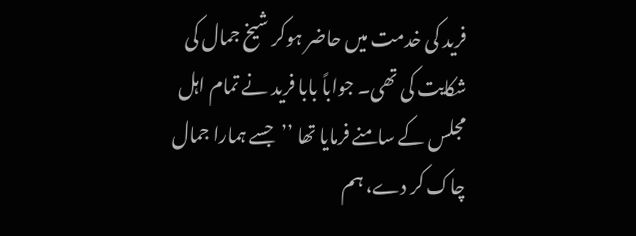فرید کی خدمت میں حاضر ہوکر شیخ جمال کی شکایت کی تھی۔ جواباً بابا فرید نے تمام اہل مجلس کے سامنے فرمایا تھا ’’جسے ہمارا جمال چاک کر دے، ہم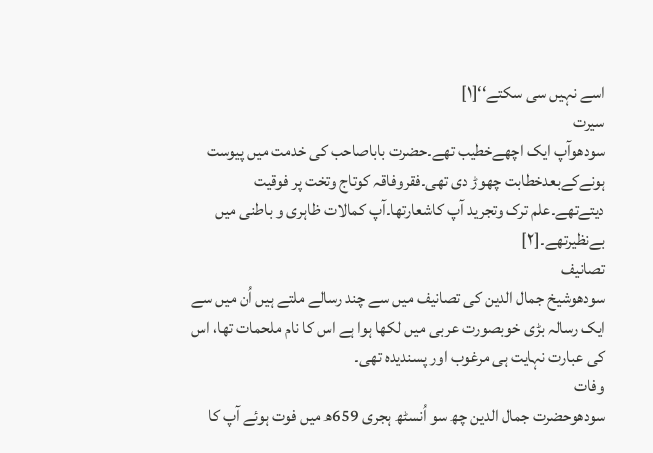اسے نہیں سی سکتے‘‘[۱]
سیرت
سودھوآپ ایک اچھےخطیب تھے۔حضرت باباصاحب کی خدمت میں پیوست ہونےکےبعدخطابت چھوڑ دی تھی۔فقروفاقہ کوتاج وتخت پر فوقیت دیتےتھے۔علم ترک وتجرید آپ کاشعارتھا۔آپ کمالات ظاہری و باطنی میں بےنظیرتھے۔[۲]
تصانیف
سودھوشیخ جمال الدین کی تصانیف میں سے چند رسالے ملتے ہیں اُن میں سے ایک رسالہ بڑی خوبصورت عربی میں لکھا ہوا ہے اس کا نام ملحمات تھا، اس کی عبارت نہایت ہی مرغوب اور پسندیدہ تھی۔
وفات
سودھوحضرت جمال الدین چھ سو اُنسٹھ ہجری 659ھ میں فوت ہوئے آپ کا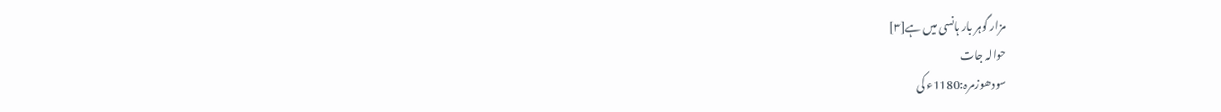مزار گوہر بار ہانسی میں ہے[۳]
حوالہ جات
سودھوزمرہ:1180ء کی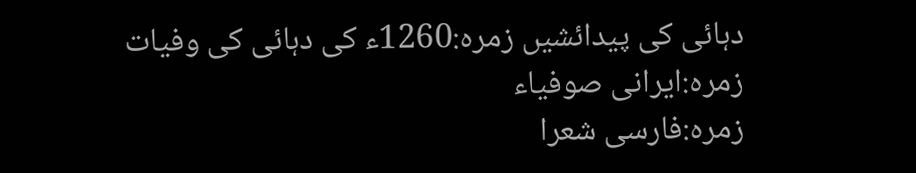دہائی کی پیدائشیں زمرہ:1260ء کی دہائی کی وفیات زمرہ:ایرانی صوفیاء
زمرہ:فارسی شعرا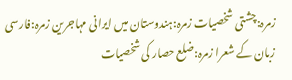زمرہ:چشتی شخصیات زمرہ:ہندوستان میں ایرانی مہاجرین زمرہ:فارسی زبان کے شعرا زمرہ:ضلع حصار کی شخصیات